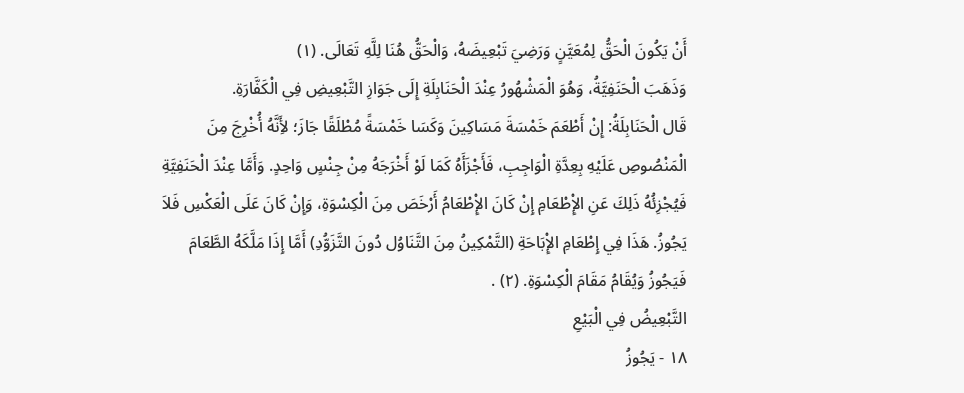أَنْ يَكُونَ الْحَقُّ لِمُعَيَّنٍ وَرَضِيَ تَبْعِيضَهُ، وَالْحَقُّ هُنَا لِلَّهِ تَعَالَى. (١)
وَذَهَبَ الْحَنَفِيَّةُ، وَهُوَ الْمَشْهُورُ عِنْدَ الْحَنَابِلَةِ إِلَى جَوَازِ التَّبْعِيضِ فِي الْكَفَّارَةِ.
قَال الْحَنَابِلَةُ: إِنْ أَطْعَمَ خَمْسَةَ مَسَاكِينَ وَكَسَا خَمْسَةً مُطْلَقًا جَازَ؛ لأَِنَّهُ أُخْرِجَ مِنَ الْمَنْصُوصِ عَلَيْهِ بِعِدَّةِ الْوَاجِبِ، فَأَجْزَأَهُ كَمَا لَوْ أَخْرَجَهُ مِنْ جِنْسٍ وَاحِدٍ. وَأَمَّا عِنْدَ الْحَنَفِيَّةِ فَيُجْزِئُهُ ذَلِكَ عَنِ الإِْطْعَامِ إِنْ كَانَ الإِْطْعَامُ أَرْخَصَ مِنَ الْكِسْوَةِ، وَإِنْ كَانَ عَلَى الْعَكْسِ فَلاَ يَجُوزُ. هَذَا فِي إِطْعَامِ الإِْبَاحَةِ (التَّمْكِينُ مِنَ التَّنَاوُل دُونَ التَّزَوُّدِ) أَمَّا إِذَا مَلَّكَهُ الطَّعَامَ فَيَجُوزُ وَيُقَامُ مَقَامَ الْكِسْوَةِ. (٢) .
التَّبْعِيضُ فِي الْبَيْعِ
١٨ - يَجُوزُ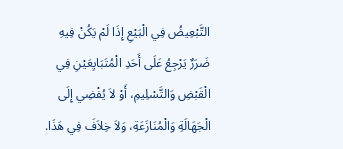التَّبْعِيضُ فِي الْبَيْعِ إِذَا لَمْ يَكُنْ فِيهِ ضَرَرٌ يَرْجِعُ عَلَى أَحَدِ الْمُتَبَايِعَيْنِ فِي الْقَبْضِ وَالتَّسْلِيمِ، أَوْ لاَ يُفْضِي إِلَى الْجَهَالَةِ وَالْمُنَازَعَةِ، وَلاَ خِلاَفَ فِي هَذَا.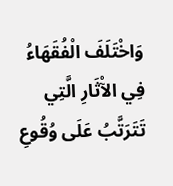وَاخْتَلَفَ الْفُقَهَاءُ فِي الآْثَارِ الَّتِي تَتَرَتَّبُ عَلَى وُقُوعِ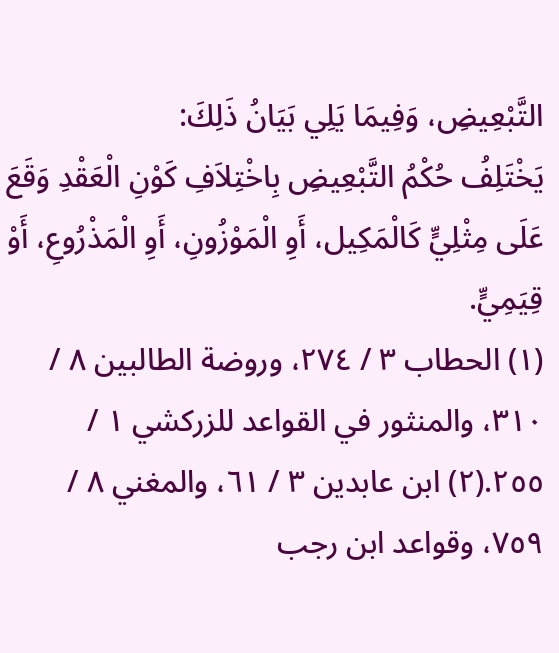التَّبْعِيضِ، وَفِيمَا يَلِي بَيَانُ ذَلِكَ:
يَخْتَلِفُ حُكْمُ التَّبْعِيضِ بِاخْتِلاَفِ كَوْنِ الْعَقْدِ وَقَعَ عَلَى مِثْلِيٍّ كَالْمَكِيل، أَوِ الْمَوْزُونِ، أَوِ الْمَذْرُوعِ، أَوْ قِيَمِيٍّ.
(١) الحطاب ٣ / ٢٧٤، وروضة الطالبين ٨ / ٣١٠، والمنثور في القواعد للزركشي ١ / ٢٥٥.(٢) ابن عابدين ٣ / ٦١، والمغني ٨ / ٧٥٩، وقواعد ابن رجب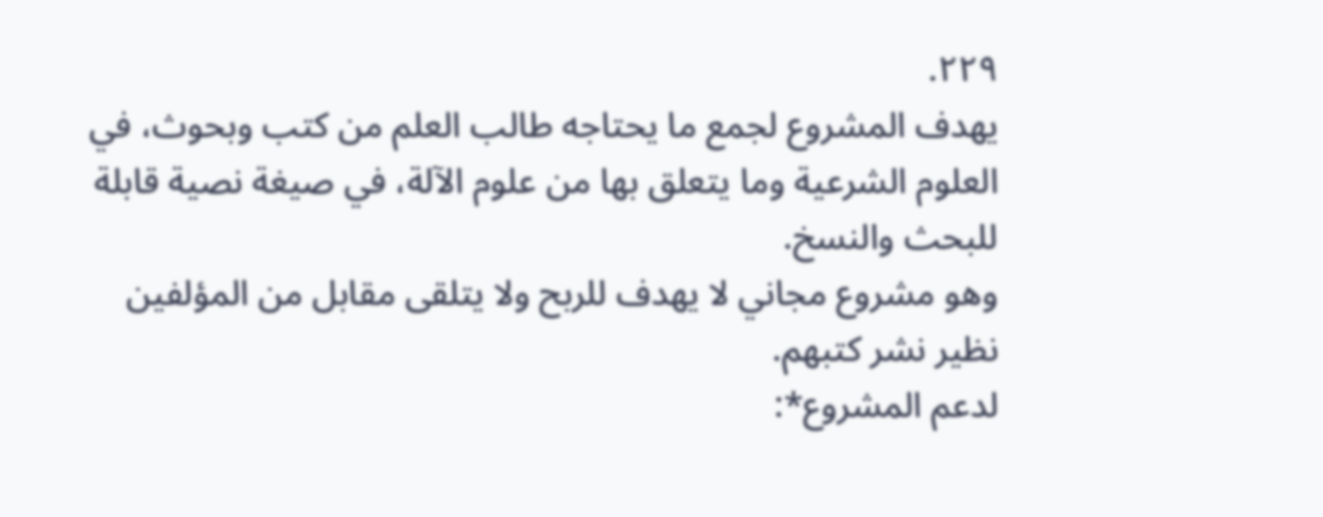٢٢٩.
يهدف المشروع لجمع ما يحتاجه طالب العلم من كتب وبحوث، في العلوم الشرعية وما يتعلق بها من علوم الآلة، في صيغة نصية قابلة للبحث والنسخ.
وهو مشروع مجاني لا يهدف للربح ولا يتلقى مقابل من المؤلفين نظير نشر كتبهم.
لدعم المشروع*: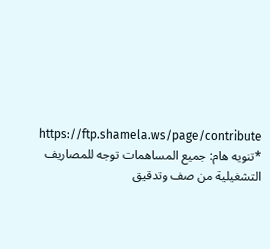https://ftp.shamela.ws/page/contribute
*تنويه هام: جميع المساهمات توجه للمصاريف التشغيلية من صف وتدقيق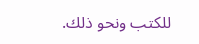للكتب ونحو ذلك.